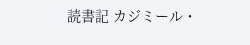読書記 カジミール・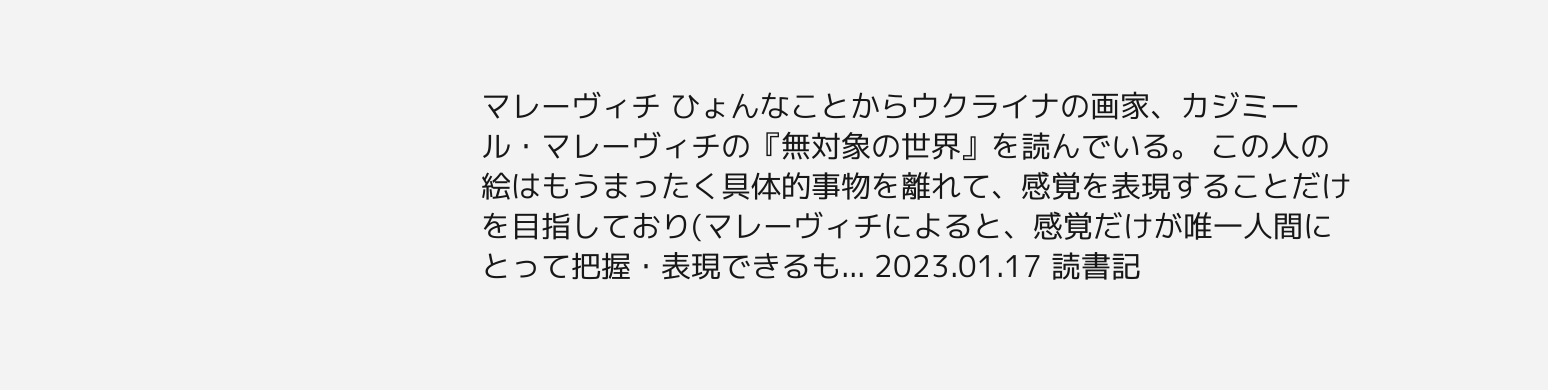マレーヴィチ ひょんなことからウクライナの画家、カジミール・マレーヴィチの『無対象の世界』を読んでいる。 この人の絵はもうまったく具体的事物を離れて、感覚を表現することだけを目指しており(マレーヴィチによると、感覚だけが唯一人間にとって把握・表現できるも... 2023.01.17 読書記